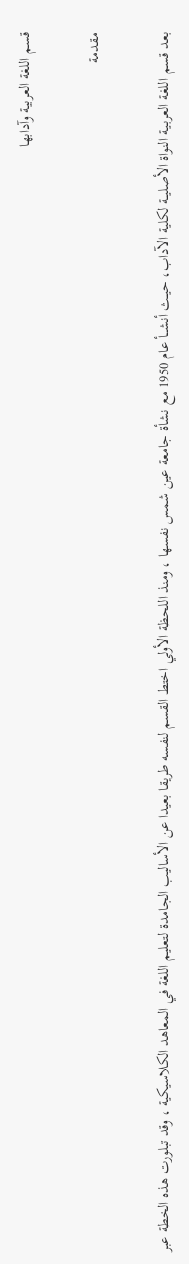قسم اللغة العربية وآدابها

مقدمة

بعد قسم اللغة العربـية النواة الأصليــة لكلية الآداب، حيــث أنشـــأ عام 1950 مع نشأة جامعة عين شمس نفسها ، ومنذ اللحظة الأولي اختط القسم لنفسه طريقا بعيدا عن الأساليب الجامدة لتعليم اللغة في المعاهد الكلاسيكية ، وقد تبلورت هذه الخطة عبر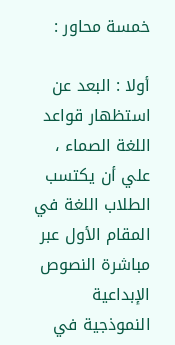خمسة محاور :

أولا : البعد عن استظهار قواعد اللغة الصماء ، علي أن يكتسب الطلاب اللغة في المقام الأول عبر مباشرة النصوص الإبداعية النموذجية في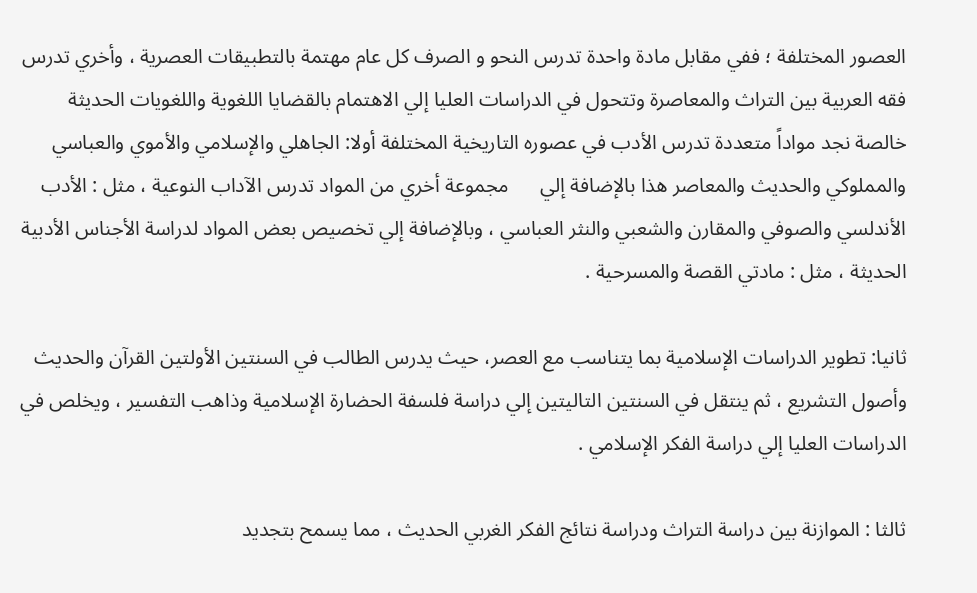العصور المختلفة ؛ ففي مقابل مادة واحدة تدرس النحو و الصرف كل عام مهتمة بالتطبيقات العصرية ، وأخري تدرس فقه العربية بين التراث والمعاصرة وتتحول في الدراسات العليا إلي الاهتمام بالقضايا اللغوية واللغويات الحديثة خالصة نجد مواداً متعددة تدرس الأدب في عصوره التاريخية المختلفة أولا: الجاهلي والإسلامي والأموي والعباسي والمملوكي والحديث والمعاصر هذا بالإضافة إلي      مجموعة أخري من المواد تدرس الآداب النوعية ، مثل : الأدب الأندلسي والصوفي والمقارن والشعبي والنثر العباسي ، وبالإضافة إلي تخصيص بعض المواد لدراسة الأجناس الأدبية الحديثة ، مثل : مادتي القصة والمسرحية .

ثانيا: تطوير الدراسات الإسلامية بما يتناسب مع العصر، حيث يدرس الطالب في السنتين الأولتين القرآن والحديث وأصول التشريع ، ثم ينتقل في السنتين التاليتين إلي دراسة فلسفة الحضارة الإسلامية وذاهب التفسير ، ويخلص في الدراسات العليا إلي دراسة الفكر الإسلامي .

ثالثا : الموازنة بين دراسة التراث ودراسة نتائج الفكر الغربي الحديث ، مما يسمح بتجديد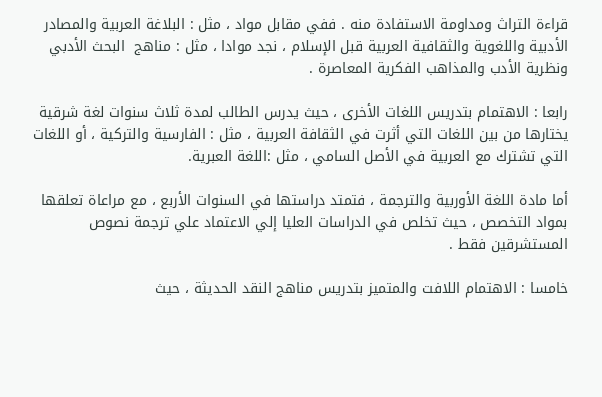قراءة التراث ومداومة الاستفادة منه . ففي مقابل مواد ، مثل : البلاغة العربية والمصادر الأدبية واللغوية والثقافية العربية قبل الإسلام ، نجد موادا ، مثل : مناهج  البحث الأدبي ونظرية الأدب والمذاهب الفكرية المعاصرة .

رابعا : الاهتمام بتدريس اللغات الأخرى ، حيث يدرس الطالب لمدة ثلاث سنوات لغة شرقية   يختارها من بين اللغات التي أثرت في الثقافة العربية ، مثل : الفارسية والتركية ، أو اللغات التي تشترك مع العربية في الأصل السامي ، مثل :اللغة العبرية.

أما مادة اللغة الأوربية والترجمة ، فتمتد دراستها في السنوات الأربع ، مع مراعاة تعلقها بمواد التخصص ، حيث تخلص في الدراسات العليا إلي الاعتماد علي ترجمة نصوص المستشرقين فقط .

خامسا : الاهتمام اللافت والمتميز بتدريس مناهج النقد الحديثة ، حيث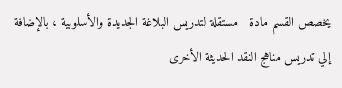يخصص القسم مادة   مستقلة لتدريس البلاغة الجديدة والأسلوبية ، بالإضافة إلي تدريس مناهج النقد الحديثة الأخرى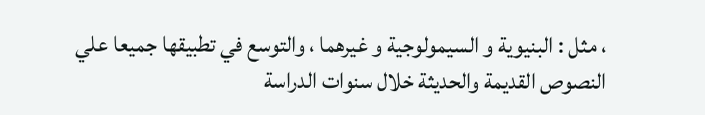، مثل : البنيوية و السيمولوجية و غيرهما ، والتوسع في تطبيقها جميعا علي النصوص القديمة والحديثة خلال سنوات الدراسة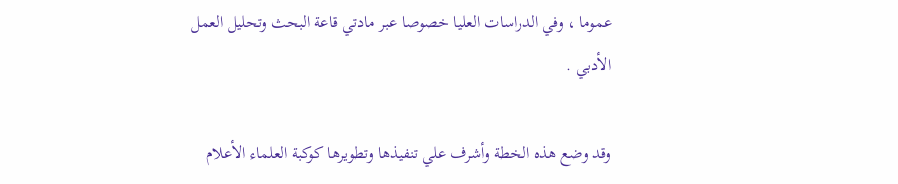عموما ، وفي الدراسات العليا خصوصا عبر مادتي قاعة البحث وتحليل العمل الأدبي .

وقد وضع هذه الخطة وأشرف علي تنفيذها وتطويرها كوكبة العلماء الأعلام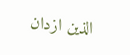الذين ازدان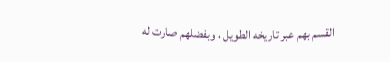القسم بهم عبر تاريخه الطويل ، وبفضلهم صارت له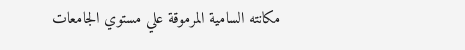مكانته السامية المرموقة علي مستوي الجامعات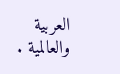العربية والعالمية .